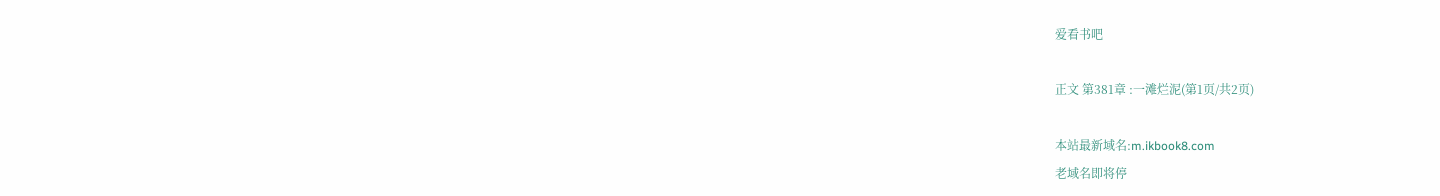爱看书吧

正文 第381章 :一滩烂泥(第1页/共2页)

本站最新域名:m.ikbook8.com
老域名即将停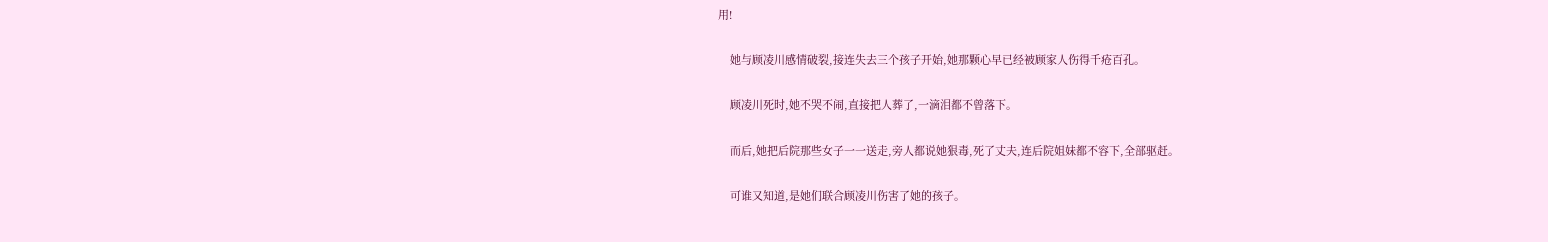用!

    她与顾凌川感情破裂,接连失去三个孩子开始,她那颗心早已经被顾家人伤得千疮百孔。

    顾凌川死时,她不哭不闹,直接把人葬了,一滴泪都不曾落下。

    而后,她把后院那些女子一一送走,旁人都说她狠毒,死了丈夫,连后院姐妹都不容下,全部驱赶。

    可谁又知道,是她们联合顾凌川伤害了她的孩子。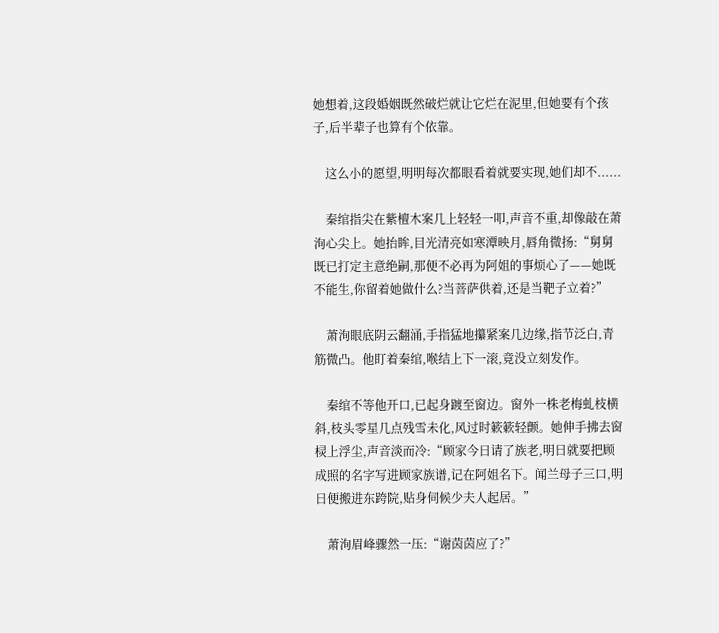她想着,这段婚姻既然破烂就让它烂在泥里,但她要有个孩子,后半辈子也算有个依靠。

    这么小的愿望,明明每次都眼看着就要实现,她们却不......

    秦绾指尖在紫檀木案几上轻轻一叩,声音不重,却像敲在萧洵心尖上。她抬眸,目光清亮如寒潭映月,唇角微扬:“舅舅既已打定主意绝嗣,那便不必再为阿姐的事烦心了——她既不能生,你留着她做什么?当菩萨供着,还是当靶子立着?”

    萧洵眼底阴云翻涌,手指猛地攥紧案几边缘,指节泛白,青筋微凸。他盯着秦绾,喉结上下一滚,竟没立刻发作。

    秦绾不等他开口,已起身踱至窗边。窗外一株老梅虬枝横斜,枝头零星几点残雪未化,风过时簌簌轻颤。她伸手拂去窗棂上浮尘,声音淡而冷:“顾家今日请了族老,明日就要把顾成照的名字写进顾家族谱,记在阿姐名下。闻兰母子三口,明日便搬进东跨院,贴身伺候少夫人起居。”

    萧洵眉峰骤然一压:“谢茵茵应了?”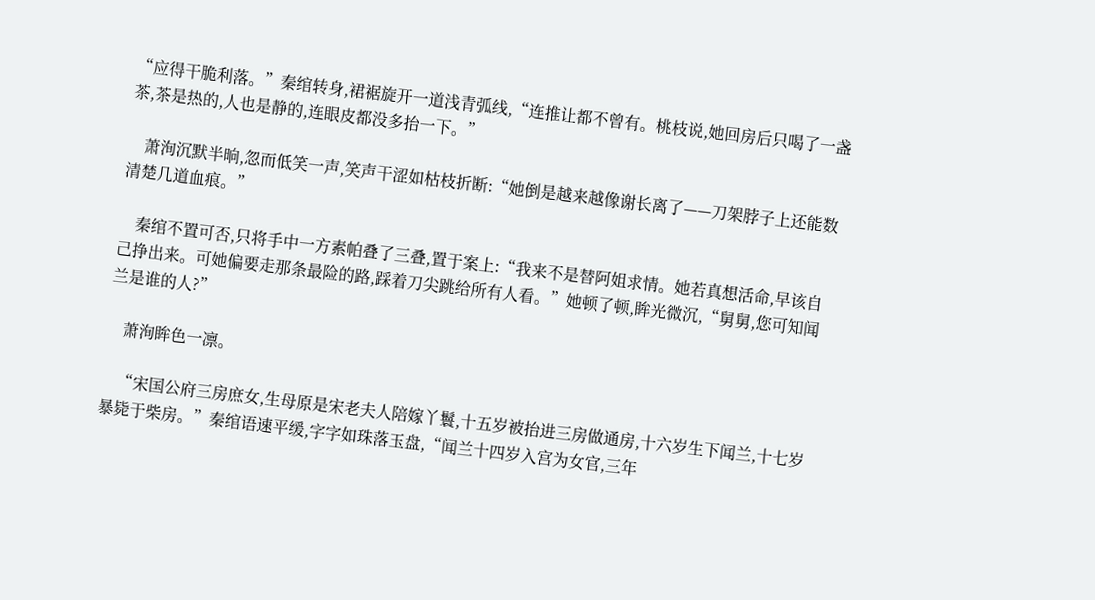“应得干脆利落。”秦绾转身,裙裾旋开一道浅青弧线,“连推让都不曾有。桃枝说,她回房后只喝了一盏茶,茶是热的,人也是静的,连眼皮都没多抬一下。”

    萧洵沉默半晌,忽而低笑一声,笑声干涩如枯枝折断:“她倒是越来越像谢长离了——刀架脖子上还能数清楚几道血痕。”

    秦绾不置可否,只将手中一方素帕叠了三叠,置于案上:“我来不是替阿姐求情。她若真想活命,早该自己挣出来。可她偏要走那条最险的路,踩着刀尖跳给所有人看。”她顿了顿,眸光微沉,“舅舅,您可知闻兰是谁的人?”

    萧洵眸色一凛。

    “宋国公府三房庶女,生母原是宋老夫人陪嫁丫鬟,十五岁被抬进三房做通房,十六岁生下闻兰,十七岁暴毙于柴房。”秦绾语速平缓,字字如珠落玉盘,“闻兰十四岁入宫为女官,三年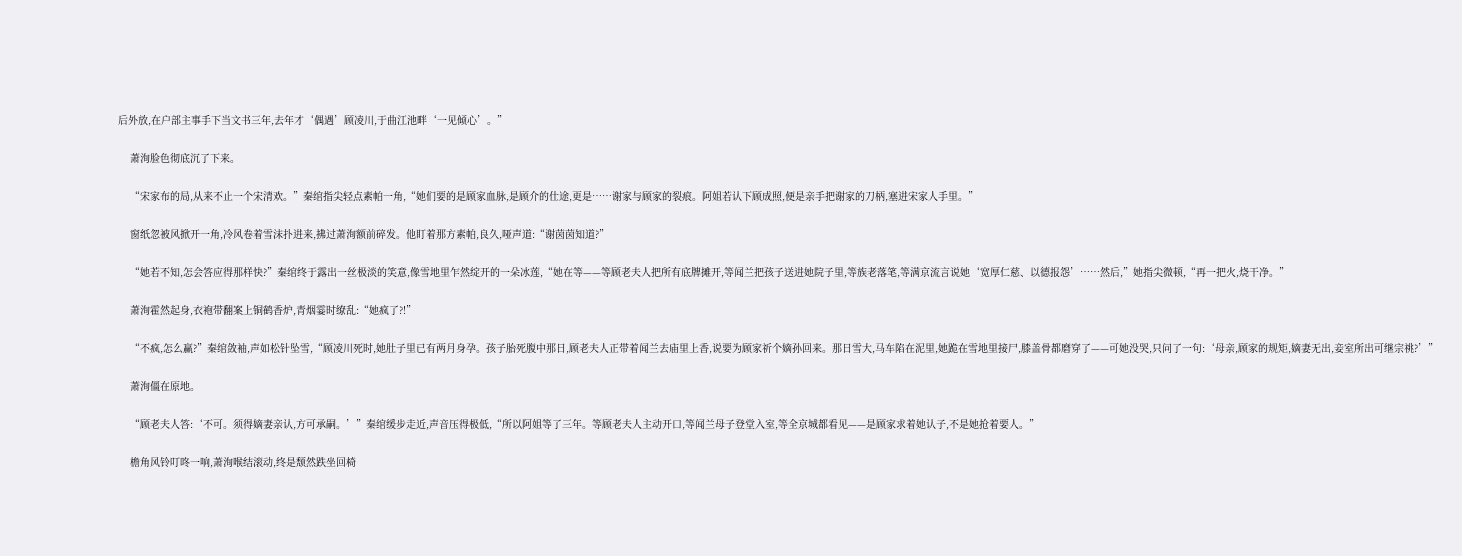后外放,在户部主事手下当文书三年,去年才‘偶遇’顾凌川,于曲江池畔‘一见倾心’。”

    萧洵脸色彻底沉了下来。

    “宋家布的局,从来不止一个宋清欢。”秦绾指尖轻点素帕一角,“她们要的是顾家血脉,是顾介的仕途,更是……谢家与顾家的裂痕。阿姐若认下顾成照,便是亲手把谢家的刀柄,塞进宋家人手里。”

    窗纸忽被风掀开一角,冷风卷着雪沫扑进来,拂过萧洵额前碎发。他盯着那方素帕,良久,哑声道:“谢茵茵知道?”

    “她若不知,怎会答应得那样快?”秦绾终于露出一丝极淡的笑意,像雪地里乍然绽开的一朵冰莲,“她在等——等顾老夫人把所有底牌摊开,等闻兰把孩子送进她院子里,等族老落笔,等满京流言说她‘宽厚仁慈、以德报怨’……然后,”她指尖微顿,“再一把火,烧干净。”

    萧洵霍然起身,衣袍带翻案上铜鹤香炉,青烟霎时缭乱:“她疯了?!”

    “不疯,怎么赢?”秦绾敛袖,声如松针坠雪,“顾凌川死时,她肚子里已有两月身孕。孩子胎死腹中那日,顾老夫人正带着闻兰去庙里上香,说要为顾家祈个嫡孙回来。那日雪大,马车陷在泥里,她跪在雪地里接尸,膝盖骨都磨穿了——可她没哭,只问了一句:‘母亲,顾家的规矩,嫡妻无出,妾室所出可继宗祧?’”

    萧洵僵在原地。

    “顾老夫人答:‘不可。须得嫡妻亲认,方可承嗣。’”秦绾缓步走近,声音压得极低,“所以阿姐等了三年。等顾老夫人主动开口,等闻兰母子登堂入室,等全京城都看见——是顾家求着她认子,不是她抢着要人。”

    檐角风铃叮咚一响,萧洵喉结滚动,终是颓然跌坐回椅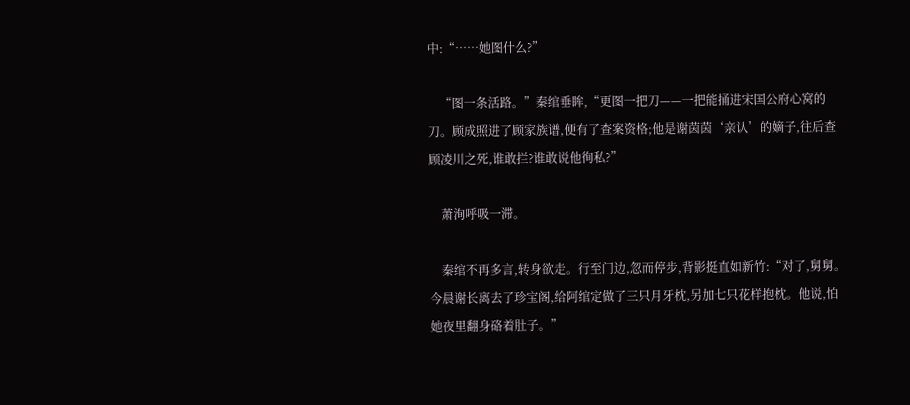中:“……她图什么?”

    “图一条活路。”秦绾垂眸,“更图一把刀——一把能捅进宋国公府心窝的刀。顾成照进了顾家族谱,便有了查案资格;他是谢茵茵‘亲认’的嫡子,往后查顾凌川之死,谁敢拦?谁敢说他徇私?”

    萧洵呼吸一滞。

    秦绾不再多言,转身欲走。行至门边,忽而停步,背影挺直如新竹:“对了,舅舅。今晨谢长离去了珍宝阁,给阿绾定做了三只月牙枕,另加七只花样抱枕。他说,怕她夜里翻身硌着肚子。”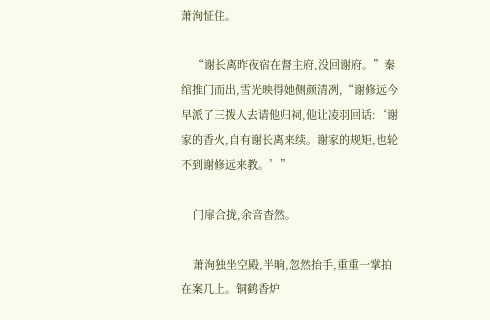萧洵怔住。

    “谢长离昨夜宿在督主府,没回谢府。”秦绾推门而出,雪光映得她侧颜清冽,“谢修远今早派了三拨人去请他归祠,他让凌羽回话:‘谢家的香火,自有谢长离来续。谢家的规矩,也轮不到谢修远来教。’”

    门扉合拢,余音杳然。

    萧洵独坐空殿,半晌,忽然抬手,重重一掌拍在案几上。铜鹤香炉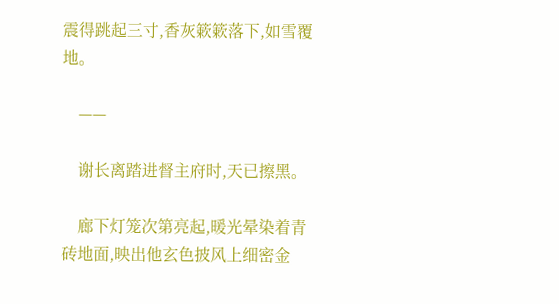震得跳起三寸,香灰簌簌落下,如雪覆地。

    ——

    谢长离踏进督主府时,天已擦黑。

    廊下灯笼次第亮起,暖光晕染着青砖地面,映出他玄色披风上细密金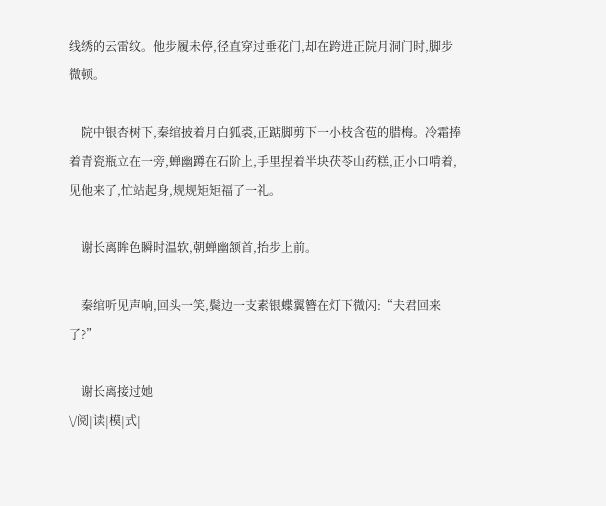线绣的云雷纹。他步履未停,径直穿过垂花门,却在跨进正院月洞门时,脚步微顿。

    院中银杏树下,秦绾披着月白狐裘,正踮脚剪下一小枝含苞的腊梅。冷霜捧着青瓷瓶立在一旁,蝉幽蹲在石阶上,手里捏着半块茯苓山药糕,正小口啃着,见他来了,忙站起身,规规矩矩福了一礼。

    谢长离眸色瞬时温软,朝蝉幽颔首,抬步上前。

    秦绾听见声响,回头一笑,鬓边一支素银蝶翼簪在灯下微闪:“夫君回来了?”

    谢长离接过她
\/阅|读|模|式|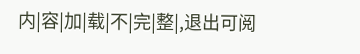内|容|加|载|不|完|整|,退出可阅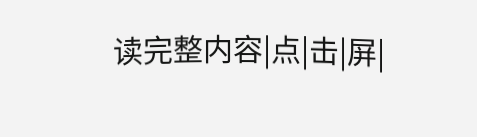读完整内容|点|击|屏|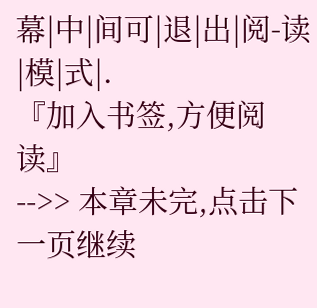幕|中|间可|退|出|阅-读|模|式|.
『加入书签,方便阅读』
-->> 本章未完,点击下一页继续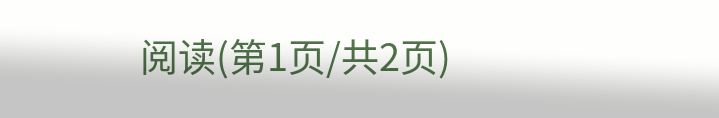阅读(第1页/共2页)